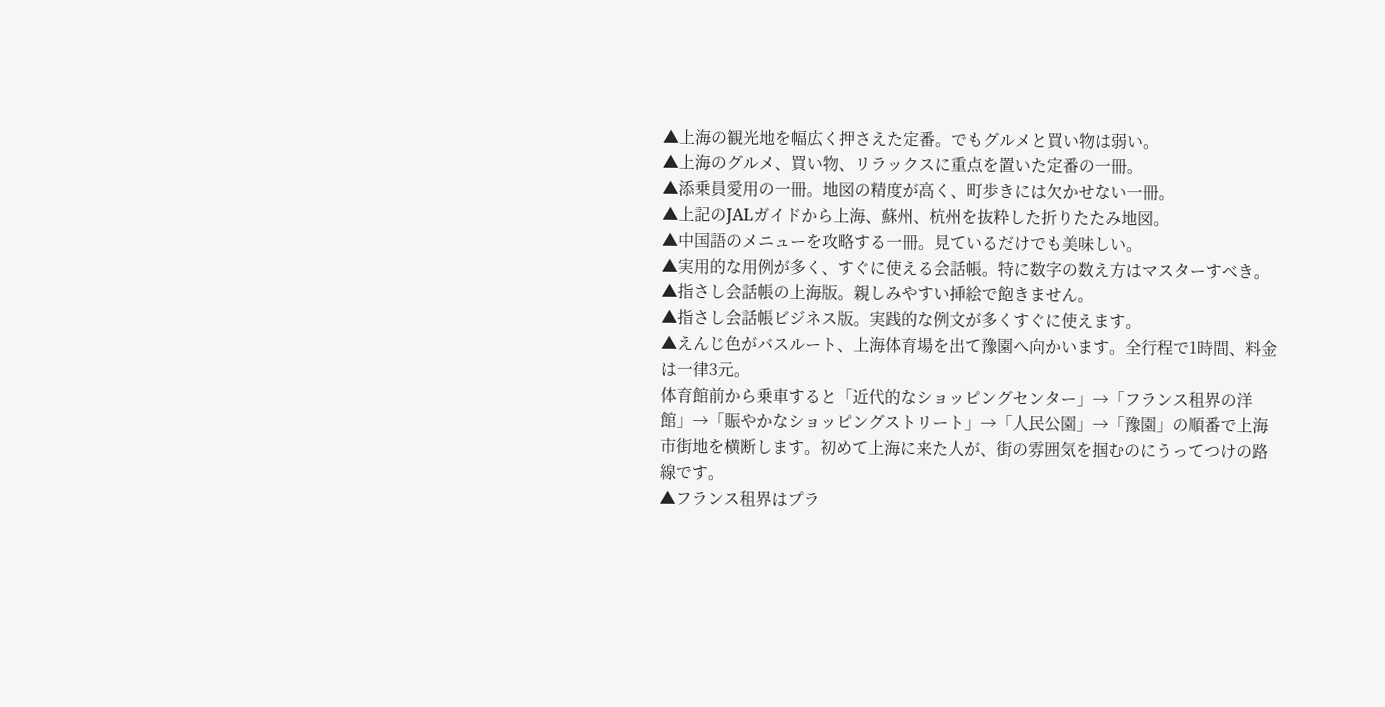▲上海の観光地を幅広く押さえた定番。でもグルメと買い物は弱い。
▲上海のグルメ、買い物、リラックスに重点を置いた定番の一冊。
▲添乗員愛用の一冊。地図の精度が高く、町歩きには欠かせない一冊。
▲上記のJALガイドから上海、蘇州、杭州を抜粋した折りたたみ地図。
▲中国語のメニューを攻略する一冊。見ているだけでも美味しい。
▲実用的な用例が多く、すぐに使える会話帳。特に数字の数え方はマスターすべき。
▲指さし会話帳の上海版。親しみやすい挿絵で飽きません。
▲指さし会話帳ビジネス版。実践的な例文が多くすぐに使えます。
▲えんじ色がバスルート、上海体育場を出て豫園へ向かいます。全行程で1時間、料金は一律3元。
体育館前から乗車すると「近代的なショッピングセンター」→「フランス租界の洋館」→「賑やかなショッピングストリート」→「人民公園」→「豫園」の順番で上海市街地を横断します。初めて上海に来た人が、街の雰囲気を掴むのにうってつけの路線です。
▲フランス租界はプラ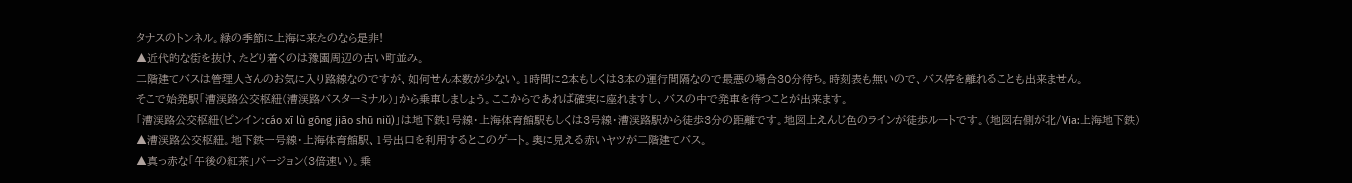タナスのトンネル。緑の季節に上海に来たのなら是非!
▲近代的な街を抜け、たどり着くのは豫園周辺の古い町並み。
二階建てバスは管理人さんのお気に入り路線なのですが、如何せん本数が少ない。1時間に2本もしくは3本の運行間隔なので最悪の場合30分待ち。時刻表も無いので、バス停を離れることも出来ません。
そこで始発駅「漕渓路公交枢紐(漕渓路バスターミナル)」から乗車しましょう。ここからであれば確実に座れますし、バスの中で発車を待つことが出来ます。
「漕渓路公交枢紐(ピンイン:cáo xī lù gōng jiāo shū niŭ)」は地下鉄1号線・上海体育館駅もしくは3号線・漕渓路駅から徒歩3分の距離です。地図上えんじ色のラインが徒歩ルートです。(地図右側が北/Via:上海地下鉄)
▲漕渓路公交枢紐。地下鉄一号線・上海体育館駅、1号出口を利用するとこのゲート。奥に見える赤いヤツが二階建てバス。
▲真っ赤な「午後の紅茶」バージョン(3倍速い)。乗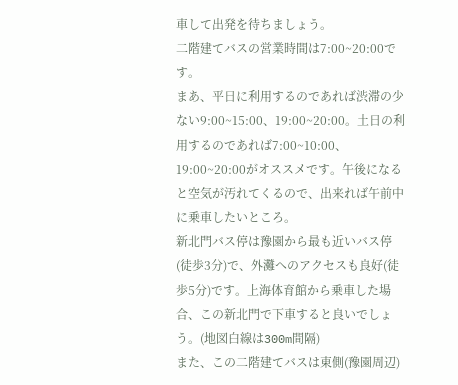車して出発を待ちましょう。
二階建てバスの営業時間は7:00~20:00です。
まあ、平日に利用するのであれば渋滞の少ない9:00~15:00、19:00~20:00。土日の利用するのであれば7:00~10:00、19:00~20:00がオススメです。午後になると空気が汚れてくるので、出来れば午前中に乗車したいところ。
新北門バス停は豫園から最も近いバス停(徒歩3分)で、外灘へのアクセスも良好(徒歩5分)です。上海体育館から乗車した場合、この新北門で下車すると良いでしょう。(地図白線は300m間隔)
また、この二階建てバスは東側(豫園周辺)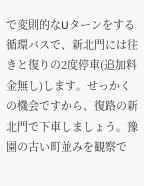で変則的なUターンをする循環バスで、新北門には往きと復りの2度停車(追加料金無し)します。せっかくの機会ですから、復路の新北門で下車しましょう。豫園の古い町並みを観察で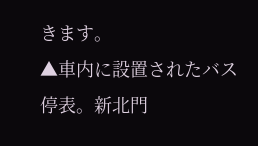きます。
▲車内に設置されたバス停表。新北門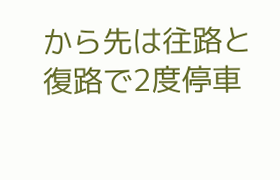から先は往路と復路で2度停車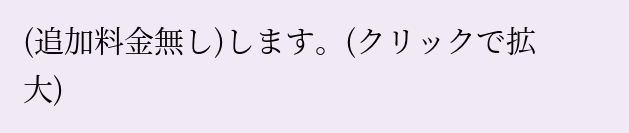(追加料金無し)します。(クリックで拡大)